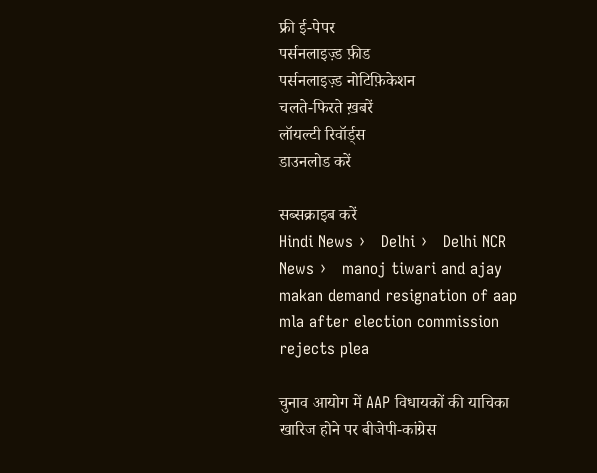फ्री ई-पेपर
पर्सनलाइज़्ड फ़ीड
पर्सनलाइज़्ड नोटिफ़िकेशन
चलते-फिरते ख़बरें
लॉयल्टी रिवॉर्ड्स
डाउनलोड करें

सब्सक्राइब करें
Hindi News ›   Delhi ›   Delhi NCR News ›   manoj tiwari and ajay makan demand resignation of aap mla after election commission rejects plea

चुनाव आयोग में AAP विधायकों की याचिका खारिज होने पर बीजेपी-कांग्रेस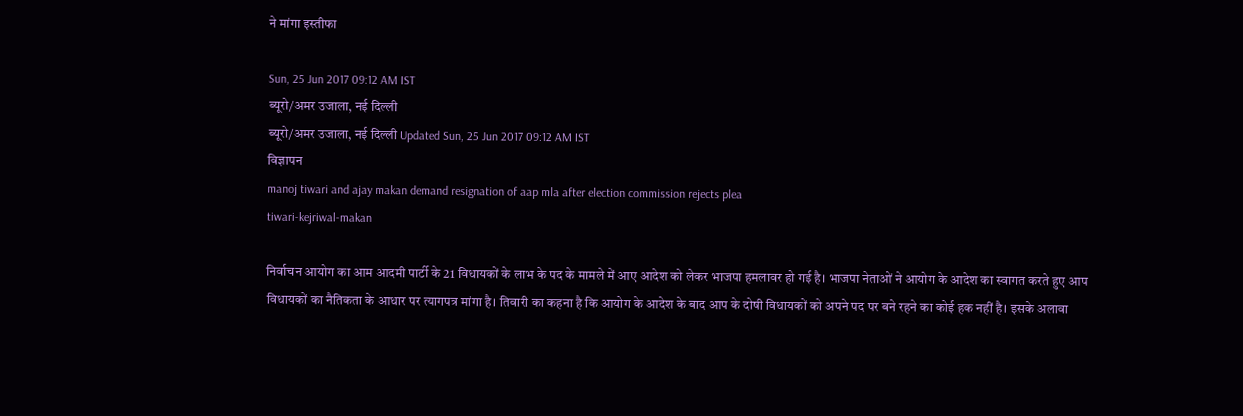ने मांगा इस्तीफा

Sun, 25 Jun 2017 09:12 AM IST
ब्यूरो/अमर उजाला, नई दिल्ली
ब्यूरो/अमर उजाला, नई दिल्ली Updated Sun, 25 Jun 2017 09:12 AM IST
विज्ञापन
manoj tiwari and ajay makan demand resignation of aap mla after election commission rejects plea
tiwari-kejriwal-makan

निर्वाचन आयोग का आम आदमी पार्टी के 21 विधायकों के लाभ के पद के मामले में आए आदेश को लेकर भाजपा हमलावर हो गई है। भाजपा नेताओं ने आयोग के आदेश का स्वागत करते हुए आप विधायकों का नैतिकता के आधार पर त्यागपत्र मांगा है। तिवारी का कहना है कि आयोग के आदेश के बाद आप के दोषी विधायकों को अपने पद पर बने रहने का कोई हक नहीं है। इसके अलावा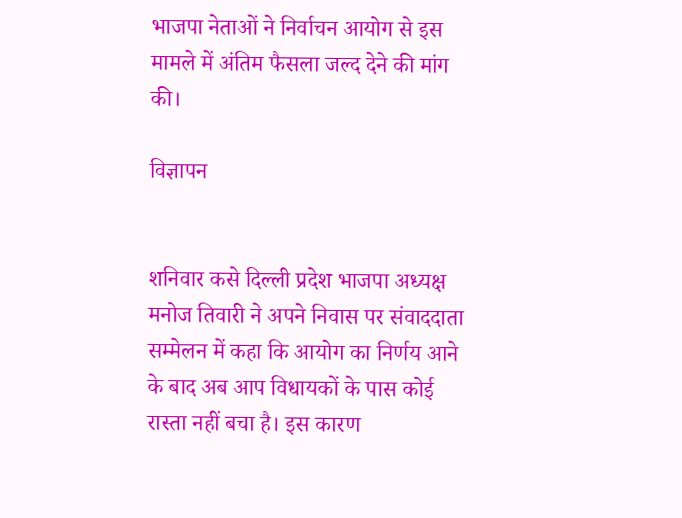भाजपा नेताओं ने निर्वाचन आयोग से इस मामले में अंतिम फैसला जल्द देने की मांग की।

विज्ञापन


शनिवार कसे दिल्ली प्रदेश भाजपा अध्यक्ष मनोज तिवारी ने अपने निवास पर संवाददाता सम्मेलन में कहा कि आयोग का निर्णय आने के बाद अब आप विधायकों के पास कोई रास्ता नहीं बचा है। इस कारण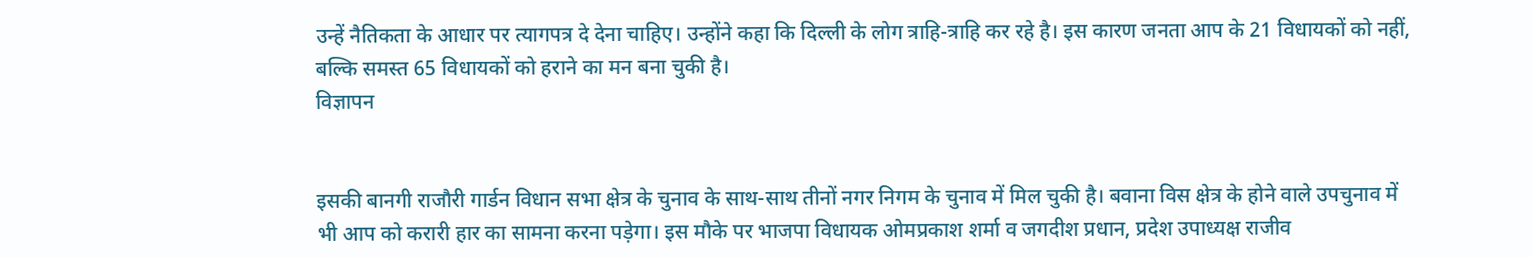उन्हें नैतिकता के आधार पर त्यागपत्र दे देना चाहिए। उन्होंने कहा कि दिल्ली के लोग त्राहि-त्राहि कर रहे है। इस कारण जनता आप के 21 विधायकों को नहीं, बल्कि समस्त 65 विधायकों को हराने का मन बना चुकी है।
विज्ञापन


इसकी बानगी राजौरी गार्डन विधान सभा क्षेत्र के चुनाव के साथ-साथ तीनों नगर निगम के चुनाव में मिल चुकी है। बवाना विस क्षेत्र के होने वाले उपचुनाव में भी आप को करारी हार का सामना करना पड़ेगा। इस मौके पर भाजपा विधायक ओमप्रकाश शर्मा व जगदीश प्रधान, प्रदेश उपाध्यक्ष राजीव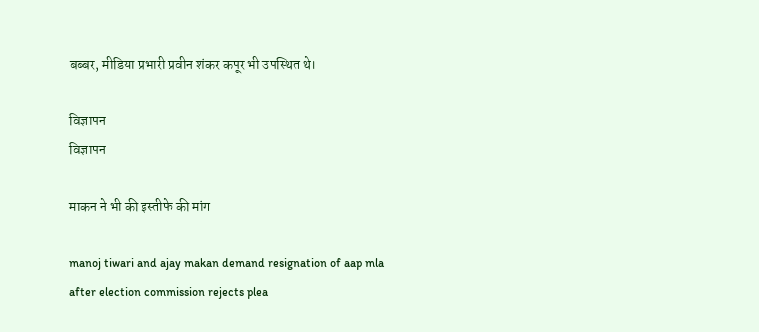बब्बर, मीडिया प्रभारी प्रवीन शंकर कपूर भी उपस्थित थे।

विज्ञापन
विज्ञापन

माकन ने भी की इस्तीफे की मांग

manoj tiwari and ajay makan demand resignation of aap mla after election commission rejects plea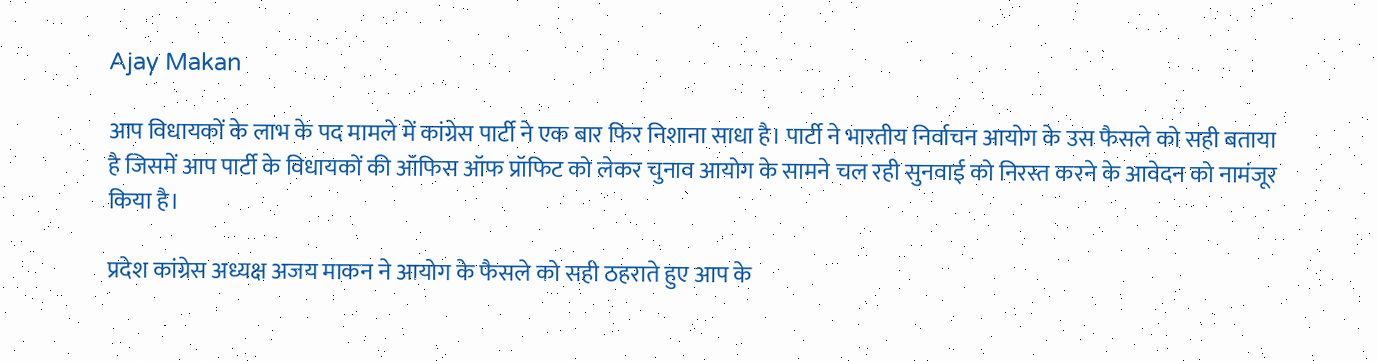Ajay Makan

आप विधायकों के लाभ के पद मामले में कांग्रेस पार्टी ने एक बार फिर निशाना साधा है। पार्टी ने भारतीय निर्वाचन आयोग के उस फैसले को सही बताया है जिसमें आप पार्टी के विधायकों की ऑफिस ऑफ प्रॉफिट को लेकर चुनाव आयोग के सामने चल रही सुनवाई को निरस्त करने के आवेदन को नामंजूर किया है।

प्रदेश कांग्रेस अध्यक्ष अजय माकन ने आयोग के फैसले को सही ठहराते हुए आप के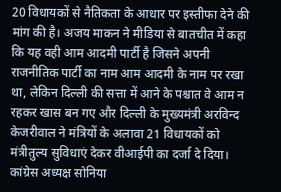20 विधायकों से नैतिकता के आधार पर इस्तीफा देने की मांग की है। अजय माकन ने मीडिया से बातचीत में कहा कि यह वही आम आदमी पार्टी है जिसने अपनी राजनीतिक पार्टी का नाम आम आदमी के नाम पर रखा था, लेकिन दिल्ली की सत्ता में आने के पश्चात वे आम न रहकर खास बन गए और दिल्ली के मुख्यमंत्री अरविन्द केजरीवाल ने मंत्रियों के अलावा 21 विधायकों को मंत्रीतुल्य सुविधाएं देकर वीआईपी का दर्जा दे दिया। कांग्रेस अध्यक्ष सोनिया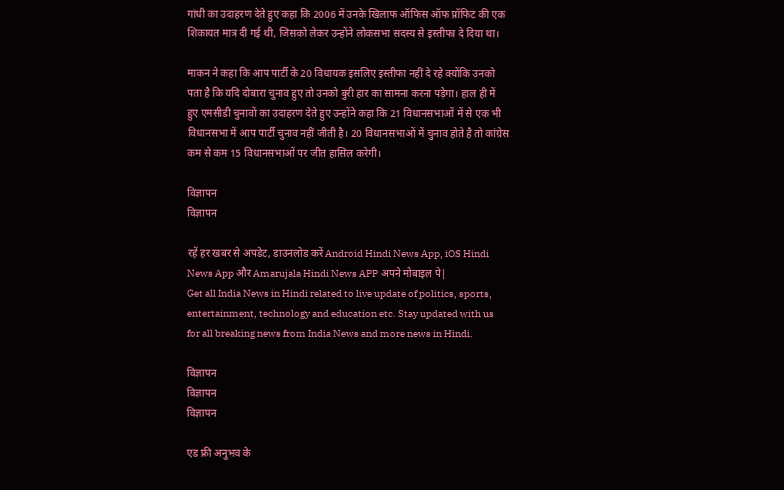गांधी का उदाहरण देते हुए कहा कि 2006 में उनके खिलाफ ऑफिस ऑफ प्रॉफिट की एक शिकायत मात्र दी गई थी, जिसको लेकर उन्होंने लोकसभा सदस्य से इस्तीफा दे दिया था।

माकन ने कहा कि आप पार्टी के 20 विधायक इसलिए इस्तीफा नहीं दे रहे क्योंकि उनको पता है कि यदि दोबारा चुनाव हुए तो उनको बुरी हार का सामना करना पड़ेगा। हाल ही में हुए एमसीडी चुनावों का उदाहरण देते हुए उन्होंने कहा कि 21 विधानसभाओं में से एक भी विधानसभा में आप पार्टी चुनाव नहीं जीती है। 20 विधानसभाओं में चुनाव होते है तो कांग्रेस कम से कम 15 विधानसभाओं पर जीत हासिल करेगी।

विज्ञापन
विज्ञापन

रहें हर खबर से अपडेट, डाउनलोड करें Android Hindi News App, iOS Hindi News App और Amarujala Hindi News APP अपने मोबाइल पे|
Get all India News in Hindi related to live update of politics, sports, entertainment, technology and education etc. Stay updated with us for all breaking news from India News and more news in Hindi.

विज्ञापन
विज्ञापन
विज्ञापन

एड फ्री अनुभव के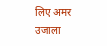लिए अमर उजाला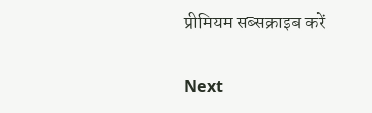प्रीमियम सब्सक्राइब करें

Next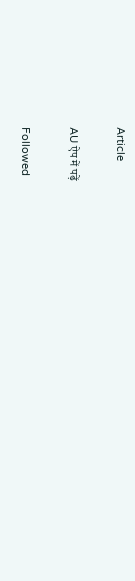Article

AU ऐप में पढ़ें

Followed